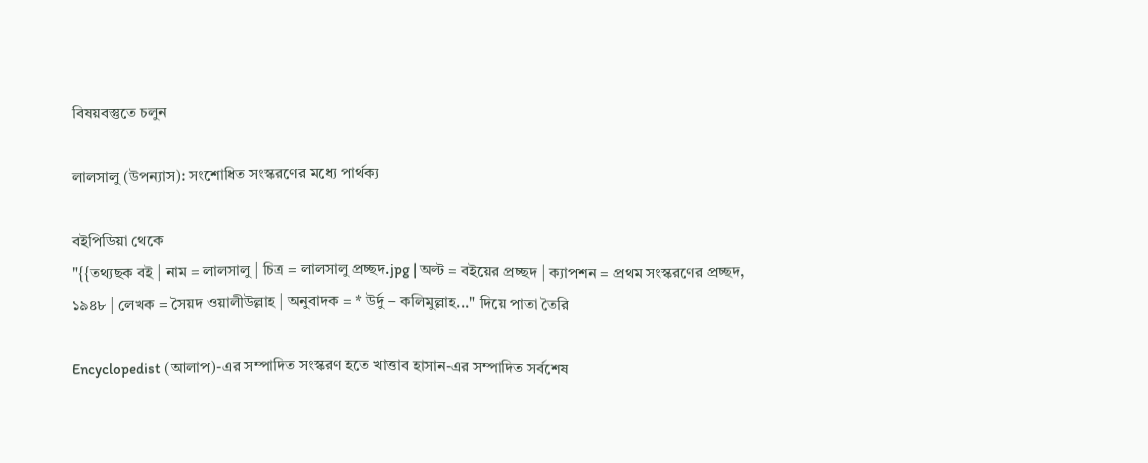বিষয়বস্তুতে চলুন

লালসালু (উপন্যাস): সংশোধিত সংস্করণের মধ্যে পার্থক্য

বইপিডিয়া থেকে
"{{তথ্যছক বই | নাম = লালসালু | চিত্র = লালসালু প্রচ্ছদ.jpg | অল্ট = বইয়ের প্রচ্ছদ | ক্যাপশন = প্রথম সংস্করণের প্রচ্ছদ, ১৯৪৮ | লেখক = সৈয়দ ওয়ালীউল্লাহ | অনুবাদক = * উর্দু – কলিমুল্লাহ..." দিয়ে পাতা তৈরি

Encyclopedist (আলাপ)-এর সম্পাদিত সংস্করণ হতে খাত্তাব হাসান-এর সম্পাদিত সর্বশেষ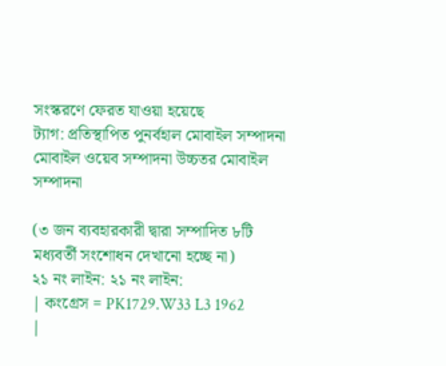সংস্করণে ফেরত যাওয়া হয়েছে
ট্যাগ: প্রতিস্থাপিত পুনর্বহাল মোবাইল সম্পাদনা মোবাইল ওয়েব সম্পাদনা উচ্চতর মোবাইল সম্পাদনা

(৩ জন ব্যবহারকারী দ্বারা সম্পাদিত ৮টি মধ্যবর্তী সংশোধন দেখানো হচ্ছে না)
২১ নং লাইন: ২১ নং লাইন:
| কংগ্রেস = PK1729.W33 L3 1962
|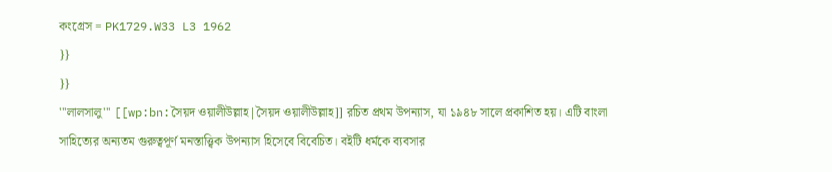কংগ্রেস = PK1729.W33 L3 1962
}}
}}
'''লালসালু''' [[wp:bn:সৈয়দ ওয়ালীউল্লাহ|সৈয়দ ওয়ালীউল্লাহ]] রচিত প্রথম উপন্যাস, যা ১৯৪৮ সালে প্রকাশিত হয়। এটি বাংলা সাহিত্যের অন্যতম গুরুত্বপূর্ণ মনস্তাত্ত্বিক উপন্যাস হিসেবে বিবেচিত। বইটি ধর্মকে ব্যবসার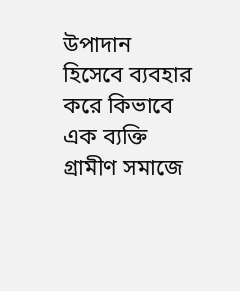উপাদান হিসেবে ব্যবহার করে কিভাবে এক ব্যক্তি গ্রামীণ সমাজে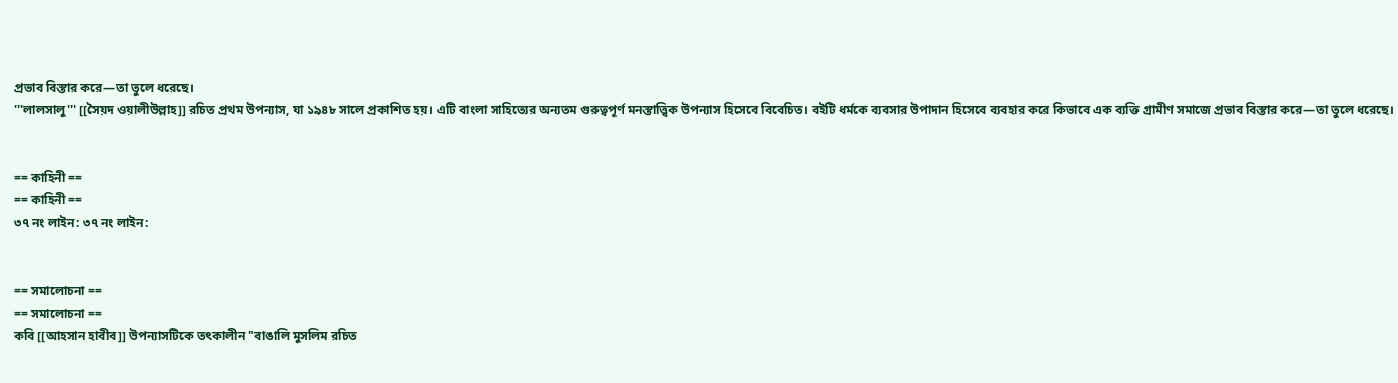প্রভাব বিস্তার করে—তা তুলে ধরেছে।
'''লালসালু''' [[সৈয়দ ওয়ালীউল্লাহ]] রচিত প্রথম উপন্যাস, যা ১৯৪৮ সালে প্রকাশিত হয়। এটি বাংলা সাহিত্যের অন্যতম গুরুত্বপূর্ণ মনস্তাত্ত্বিক উপন্যাস হিসেবে বিবেচিত। বইটি ধর্মকে ব্যবসার উপাদান হিসেবে ব্যবহার করে কিভাবে এক ব্যক্তি গ্রামীণ সমাজে প্রভাব বিস্তার করে—তা তুলে ধরেছে।


== কাহিনী ==
== কাহিনী ==
৩৭ নং লাইন: ৩৭ নং লাইন:


== সমালোচনা ==
== সমালোচনা ==
কবি [[আহসান হাবীব]] উপন্যাসটিকে তৎকালীন "বাঙালি মুসলিম রচিত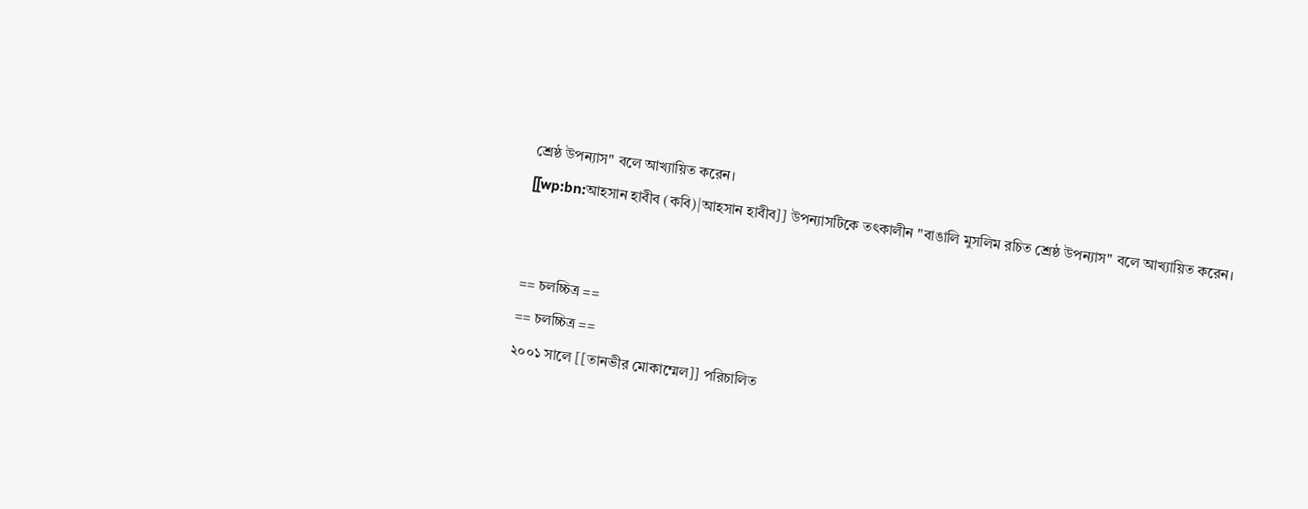শ্রেষ্ঠ উপন্যাস" বলে আখ্যায়িত করেন।
[[wp:bn:আহসান হাবীব (কবি)|আহসান হাবীব]] উপন্যাসটিকে তৎকালীন "বাঙালি মুসলিম রচিত শ্রেষ্ঠ উপন্যাস" বলে আখ্যায়িত করেন।


== চলচ্চিত্র ==
== চলচ্চিত্র ==
২০০১ সালে [[তানভীর মোকাম্মেল]] পরিচালিত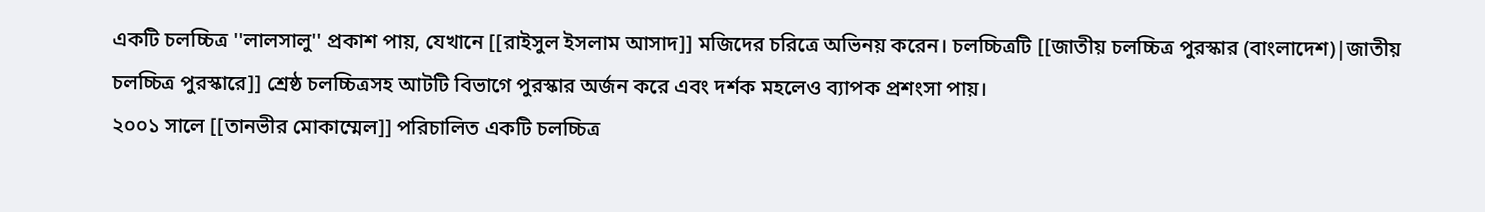একটি চলচ্চিত্র ''লালসালু'' প্রকাশ পায়, যেখানে [[রাইসুল ইসলাম আসাদ]] মজিদের চরিত্রে অভিনয় করেন। চলচ্চিত্রটি [[জাতীয় চলচ্চিত্র পুরস্কার (বাংলাদেশ)|জাতীয় চলচ্চিত্র পুরস্কারে]] শ্রেষ্ঠ চলচ্চিত্রসহ আটটি বিভাগে পুরস্কার অর্জন করে এবং দর্শক মহলেও ব্যাপক প্রশংসা পায়।
২০০১ সালে [[তানভীর মোকাম্মেল]] পরিচালিত একটি চলচ্চিত্র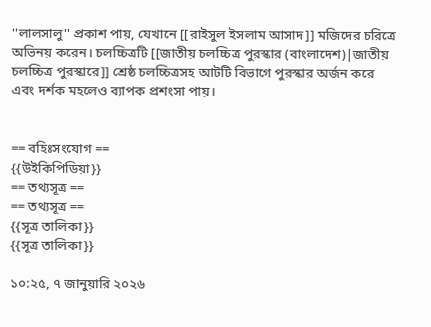''লালসালু'' প্রকাশ পায়, যেখানে [[রাইসুল ইসলাম আসাদ]] মজিদের চরিত্রে অভিনয় করেন। চলচ্চিত্রটি [[জাতীয় চলচ্চিত্র পুরস্কার (বাংলাদেশ)|জাতীয় চলচ্চিত্র পুরস্কারে]] শ্রেষ্ঠ চলচ্চিত্রসহ আটটি বিভাগে পুরস্কার অর্জন করে এবং দর্শক মহলেও ব্যাপক প্রশংসা পায়।


== বহিঃসংযোগ ==
{{উইকিপিডিয়া}}
== তথ্যসূত্র ==
== তথ্যসূত্র ==
{{সূত্র তালিকা}}
{{সূত্র তালিকা}}

১০:২৫, ৭ জানুয়ারি ২০২৬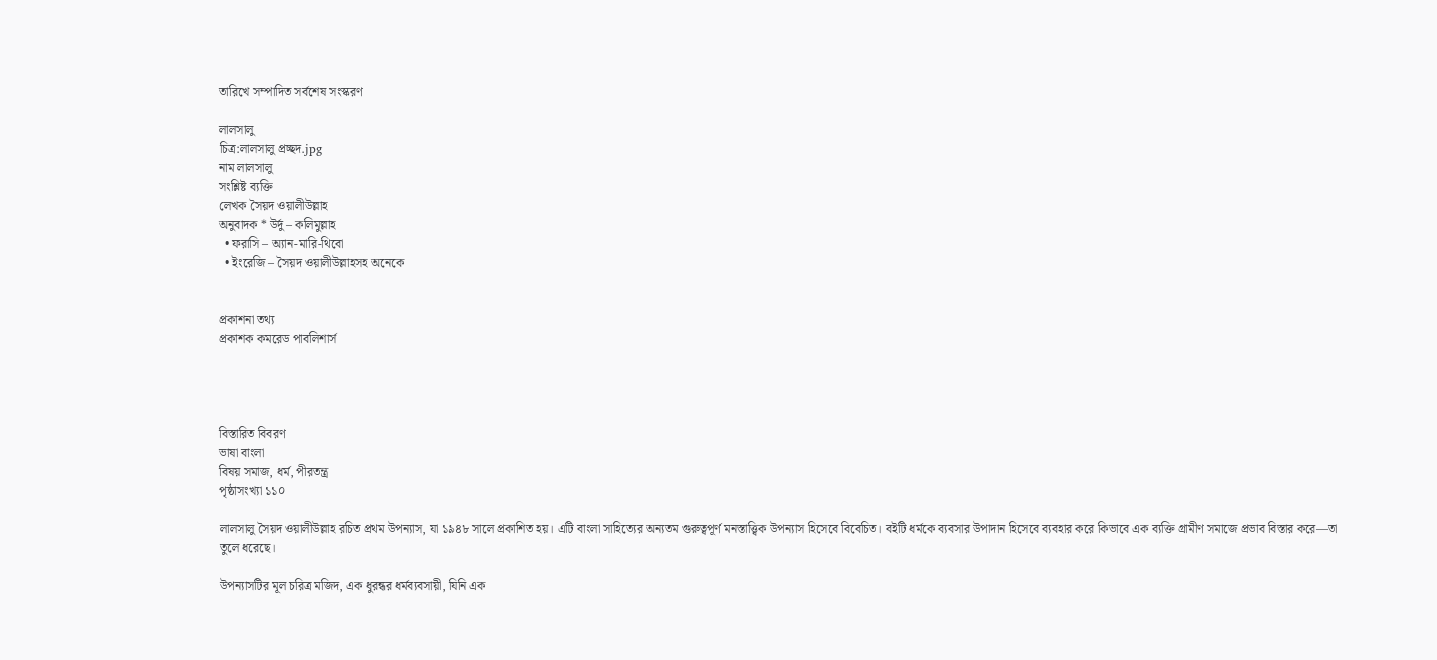তারিখে সম্পাদিত সর্বশেষ সংস্করণ

লালসালু
চিত্র:লালসালু প্রচ্ছদ.jpg
নাম লালসালু
সংশ্লিষ্ট ব্যক্তি
লেখক সৈয়দ ওয়ালীউল্লাহ
অনুবাদক * উর্দু – কলিমুল্লাহ
  • ফরাসি – অ্যান-মারি-থিবো
  • ইংরেজি – সৈয়দ ওয়ালীউল্লাহসহ অনেকে


প্রকাশনা তথ্য
প্রকাশক কমরেড পাবলিশার্স




বিস্তারিত বিবরণ
ভাষা বাংলা
বিষয় সমাজ, ধর্ম, পীরতন্ত্র
পৃষ্ঠাসংখ্যা ১১০

লালসালু সৈয়দ ওয়ালীউল্লাহ রচিত প্রথম উপন্যাস, যা ১৯৪৮ সালে প্রকাশিত হয়। এটি বাংলা সাহিত্যের অন্যতম গুরুত্বপূর্ণ মনস্তাত্ত্বিক উপন্যাস হিসেবে বিবেচিত। বইটি ধর্মকে ব্যবসার উপাদান হিসেবে ব্যবহার করে কিভাবে এক ব্যক্তি গ্রামীণ সমাজে প্রভাব বিস্তার করে—তা তুলে ধরেছে।

উপন্যাসটির মূল চরিত্র মজিদ, এক ধুরন্ধর ধর্মব্যবসায়ী, যিনি এক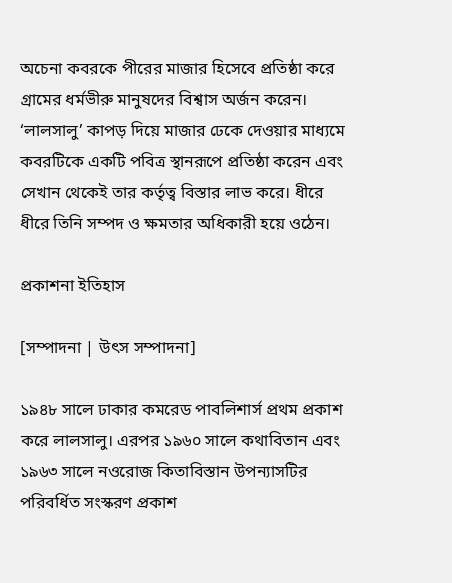অচেনা কবরকে পীরের মাজার হিসেবে প্রতিষ্ঠা করে গ্রামের ধর্মভীরু মানুষদের বিশ্বাস অর্জন করেন। ‘লালসালু’ কাপড় দিয়ে মাজার ঢেকে দেওয়ার মাধ্যমে কবরটিকে একটি পবিত্র স্থানরূপে প্রতিষ্ঠা করেন এবং সেখান থেকেই তার কর্তৃত্ব বিস্তার লাভ করে। ধীরে ধীরে তিনি সম্পদ ও ক্ষমতার অধিকারী হয়ে ওঠেন।

প্রকাশনা ইতিহাস

[সম্পাদনা | উৎস সম্পাদনা]

১৯৪৮ সালে ঢাকার কমরেড পাবলিশার্স প্রথম প্রকাশ করে লালসালু। এরপর ১৯৬০ সালে কথাবিতান এবং ১৯৬৩ সালে নওরোজ কিতাবিস্তান উপন্যাসটির পরিবর্ধিত সংস্করণ প্রকাশ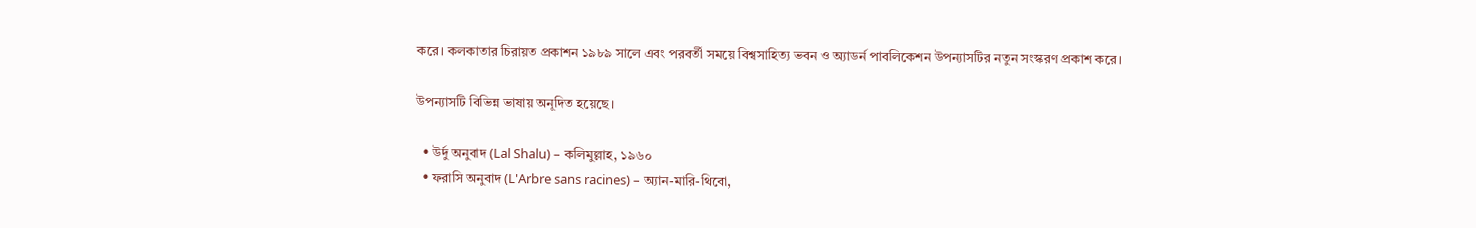করে। কলকাতার চিরায়ত প্রকাশন ১৯৮৯ সালে এবং পরবর্তী সময়ে বিশ্বসাহিত্য ভবন ও অ্যাডর্ন পাবলিকেশন উপন্যাসটির নতুন সংস্করণ প্রকাশ করে।

উপন্যাসটি বিভিন্ন ভাষায় অনূদিত হয়েছে।

  • উর্দু অনুবাদ (Lal Shalu) – কলিমুল্লাহ, ১৯৬০
  • ফরাসি অনুবাদ (L'Arbre sans racines) – অ্যান-মারি-থিবো,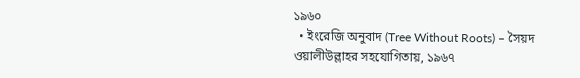১৯৬০
  • ইংরেজি অনুবাদ (Tree Without Roots) – সৈয়দ ওয়ালীউল্লাহর সহযোগিতায়, ১৯৬৭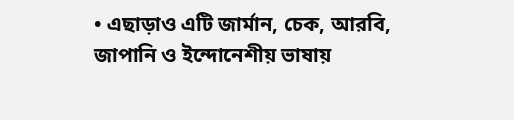• এছাড়াও এটি জার্মান, চেক, আরবি, জাপানি ও ইন্দোনেশীয় ভাষায়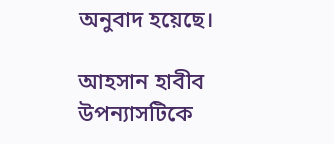অনুবাদ হয়েছে।

আহসান হাবীব উপন্যাসটিকে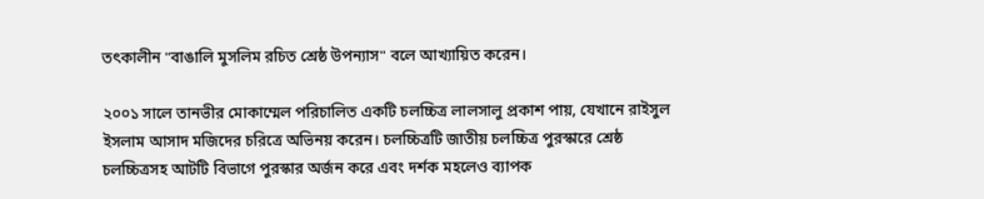তৎকালীন "বাঙালি মুসলিম রচিত শ্রেষ্ঠ উপন্যাস" বলে আখ্যায়িত করেন।

২০০১ সালে তানভীর মোকাম্মেল পরিচালিত একটি চলচ্চিত্র লালসালু প্রকাশ পায়, যেখানে রাইসুল ইসলাম আসাদ মজিদের চরিত্রে অভিনয় করেন। চলচ্চিত্রটি জাতীয় চলচ্চিত্র পুরস্কারে শ্রেষ্ঠ চলচ্চিত্রসহ আটটি বিভাগে পুরস্কার অর্জন করে এবং দর্শক মহলেও ব্যাপক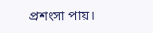প্রশংসা পায়।